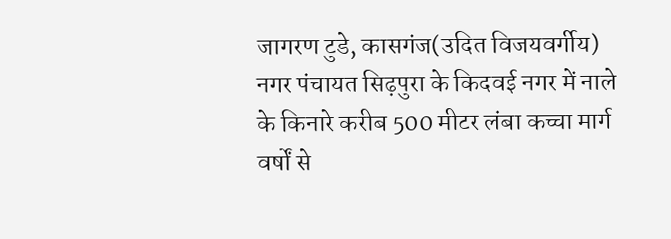जागरण टुडे, कासगंज(उदित विजयवर्गीय)
नगर पंचायत सिढ़पुरा के किदवई नगर में नाले के किनारे करीब 500 मीटर लंबा कच्चा मार्ग वर्षों से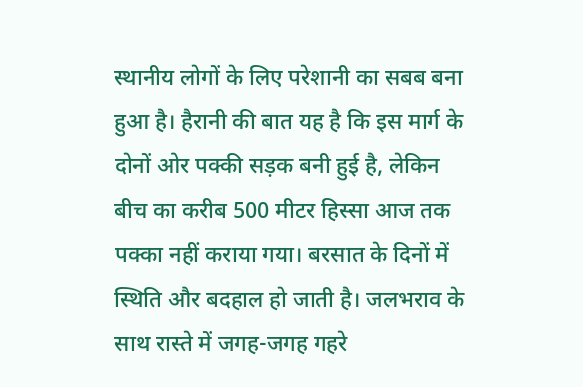स्थानीय लोगों के लिए परेशानी का सबब बना हुआ है। हैरानी की बात यह है कि इस मार्ग के दोनों ओर पक्की सड़क बनी हुई है, लेकिन बीच का करीब 500 मीटर हिस्सा आज तक पक्का नहीं कराया गया। बरसात के दिनों में स्थिति और बदहाल हो जाती है। जलभराव के साथ रास्ते में जगह-जगह गहरे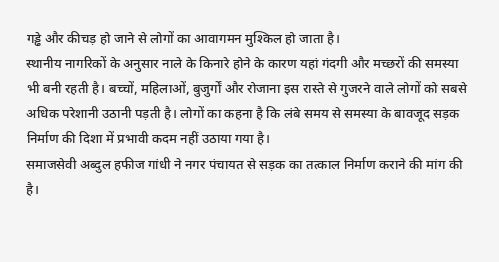गड्ढे और कीचड़ हो जाने से लोगों का आवागमन मुश्किल हो जाता है।
स्थानीय नागरिकों के अनुसार नाले के किनारे होने के कारण यहां गंदगी और मच्छरों की समस्या भी बनी रहती है। बच्चों, महिलाओं, बुजुर्गों और रोजाना इस रास्ते से गुजरने वाले लोगों को सबसे अधिक परेशानी उठानी पड़ती है। लोगों का कहना है कि लंबे समय से समस्या के बावजूद सड़क निर्माण की दिशा में प्रभावी कदम नहीं उठाया गया है।
समाजसेवी अब्दुल हफीज गांधी ने नगर पंचायत से सड़क का तत्काल निर्माण कराने की मांग की है।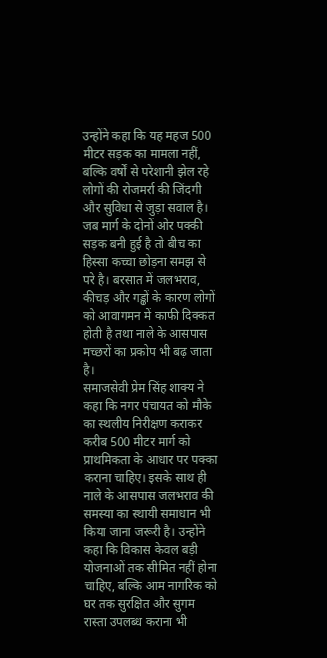उन्होंने कहा कि यह महज 500 मीटर सड़क का मामला नहीं, बल्कि वर्षों से परेशानी झेल रहे लोगों की रोजमर्रा की जिंदगी और सुविधा से जुड़ा सवाल है। जब मार्ग के दोनों ओर पक्की सड़क बनी हुई है तो बीच का हिस्सा कच्चा छोड़ना समझ से परे है। बरसात में जलभराव, कीचड़ और गड्ढों के कारण लोगों को आवागमन में काफी दिक्कत होती है तथा नाले के आसपास मच्छरों का प्रकोप भी बढ़ जाता है।
समाजसेवी प्रेम सिंह शाक्य ने कहा कि नगर पंचायत को मौके का स्थलीय निरीक्षण कराकर करीब 500 मीटर मार्ग को प्राथमिकता के आधार पर पक्का कराना चाहिए। इसके साथ ही नाले के आसपास जलभराव की समस्या का स्थायी समाधान भी किया जाना जरूरी है। उन्होंने कहा कि विकास केवल बड़ी योजनाओं तक सीमित नहीं होना चाहिए, बल्कि आम नागरिक को घर तक सुरक्षित और सुगम रास्ता उपलब्ध कराना भी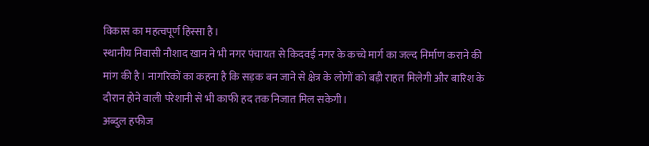विकास का महत्वपूर्ण हिस्सा है।
स्थानीय निवासी नौशाद खान ने भी नगर पंचायत से किदवई नगर के कच्चे मार्ग का जल्द निर्माण कराने की मांग की है। नागरिकों का कहना है कि सड़क बन जाने से क्षेत्र के लोगों को बड़ी राहत मिलेगी और बारिश के दौरान होने वाली परेशानी से भी काफी हद तक निजात मिल सकेगी।
अब्दुल हफीज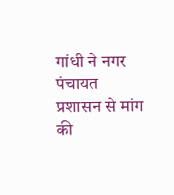गांधी ने नगर पंचायत प्रशासन से मांग की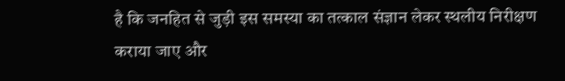है कि जनहित से जुड़ी इस समस्या का तत्काल संज्ञान लेकर स्थलीय निरीक्षण कराया जाए और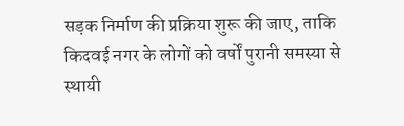सड़क निर्माण की प्रक्रिया शुरू की जाए, ताकि किदवई नगर के लोगों को वर्षों पुरानी समस्या से स्थायी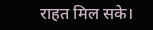राहत मिल सके।